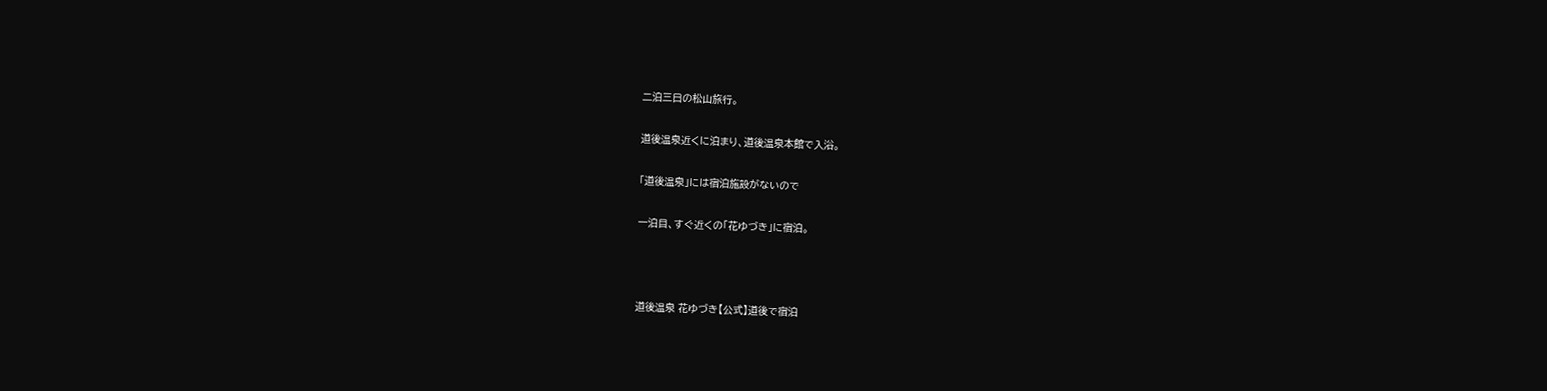二泊三日の松山旅行。

道後温泉近くに泊まり、道後温泉本館で入浴。

「道後温泉」には宿泊施設がないので

一泊目、すぐ近くの「花ゆづき」に宿泊。



道後温泉 花ゆづき【公式】道後で宿泊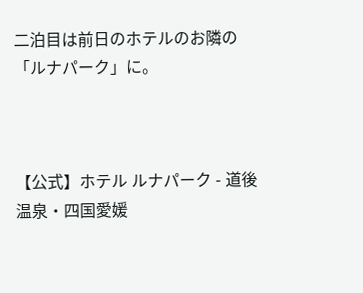二泊目は前日のホテルのお隣の「ルナパーク」に。



【公式】ホテル ルナパーク - 道後温泉・四国愛媛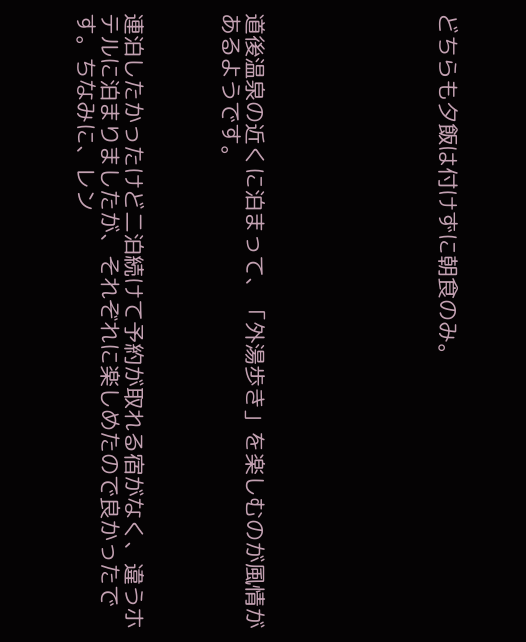どちらも夕飯は付けずに朝食のみ。







道後温泉の近くに泊まって、「外湯歩き」を楽しむのが風情があるようです。



連泊したかったけど二泊続けて予約が取れる宿がなく、違うホテルに泊まりましたが、それぞれに楽しめたので良かったです。ちなみに、レン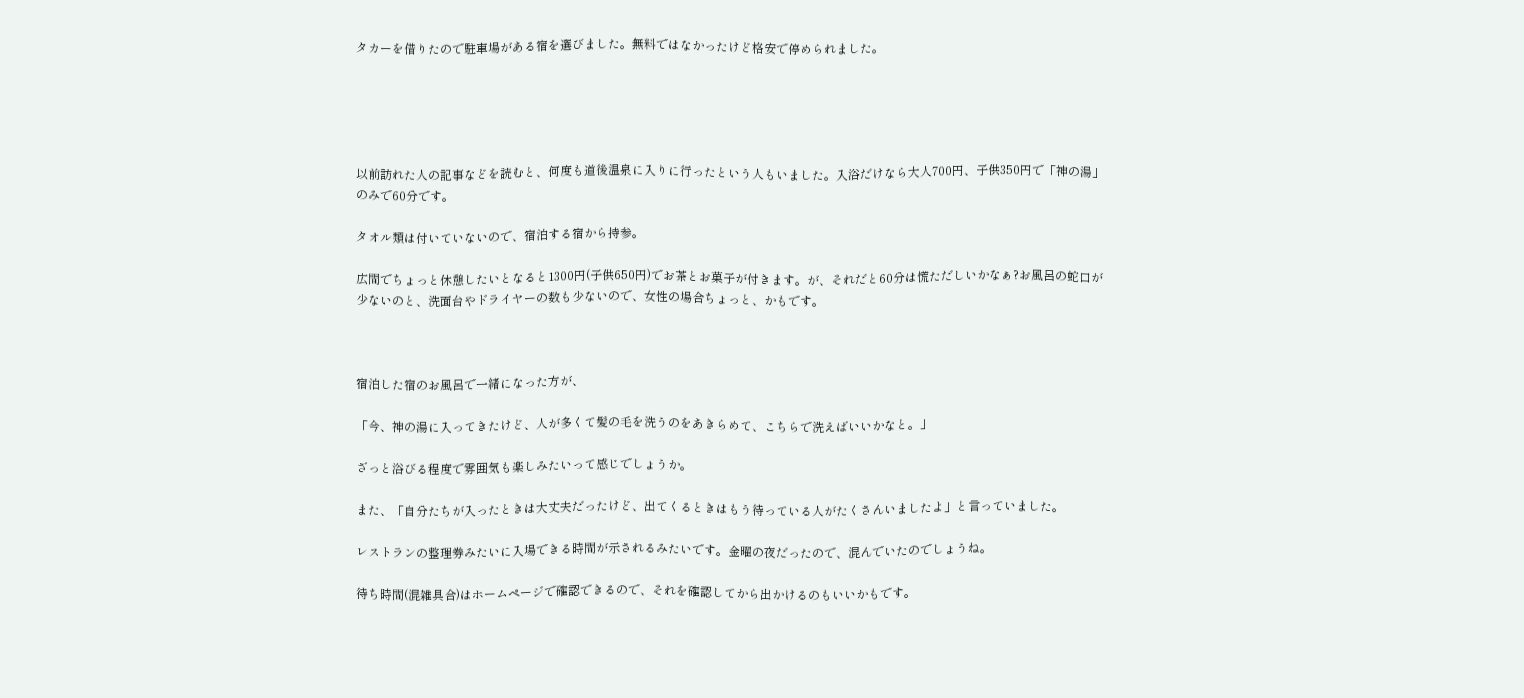タカーを借りたので駐車場がある宿を選びました。無料ではなかったけど格安で停められました。





以前訪れた人の記事などを読むと、何度も道後温泉に入りに行ったという人もいました。入浴だけなら大人700円、子供350円で「神の湯」のみで60分です。

タオル類は付いていないので、宿泊する宿から持参。

広間でちょっと休憩したいとなると1300円(子供650円)でお茶とお菓子が付きます。が、それだと60分は慌ただしいかなぁ?お風呂の蛇口が少ないのと、洗面台やドライヤーの数も少ないので、女性の場合ちょっと、かもです。



宿泊した宿のお風呂で一緒になった方が、

「今、神の湯に入ってきたけど、人が多くて髪の毛を洗うのをあきらめて、こちらで洗えばいいかなと。」

ざっと浴びる程度で雰囲気も楽しみたいって感じでしょうか。

また、「自分たちが入ったときは大丈夫だったけど、出てくるときはもう待っている人がたくさんいましたよ」と言っていました。

レストランの整理券みたいに入場できる時間が示されるみたいです。金曜の夜だったので、混んでいたのでしょうね。

待ち時間(混雑具合)はホームページで確認できるので、それを確認してから出かけるのもいいかもです。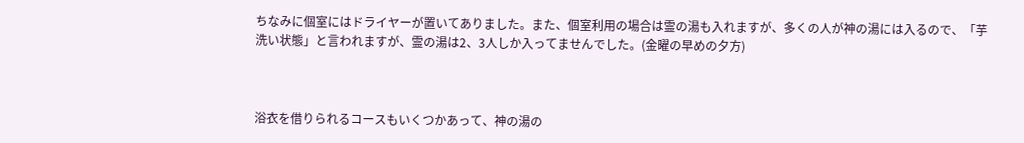ちなみに個室にはドライヤーが置いてありました。また、個室利用の場合は霊の湯も入れますが、多くの人が神の湯には入るので、「芋洗い状態」と言われますが、霊の湯は2、3人しか入ってませんでした。(金曜の早めの夕方)



浴衣を借りられるコースもいくつかあって、神の湯の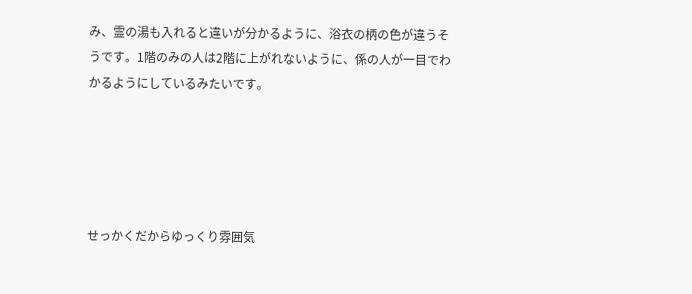み、霊の湯も入れると違いが分かるように、浴衣の柄の色が違うそうです。1階のみの人は2階に上がれないように、係の人が一目でわかるようにしているみたいです。





せっかくだからゆっくり雰囲気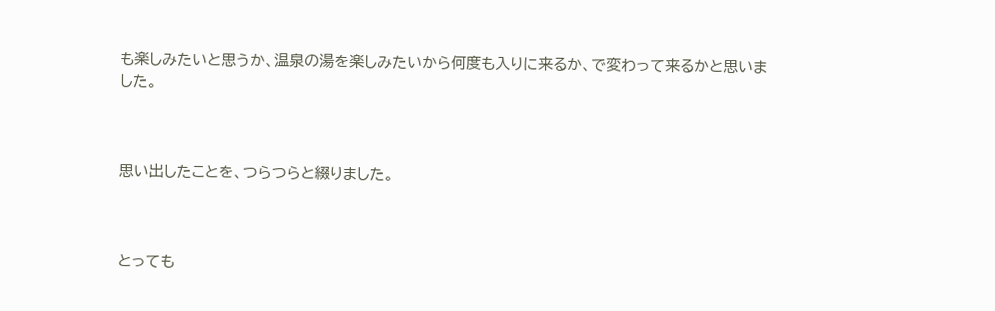も楽しみたいと思うか、温泉の湯を楽しみたいから何度も入りに来るか、で変わって来るかと思いました。



思い出したことを、つらつらと綴りました。



とっても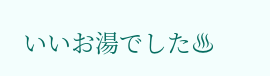いいお湯でした♨